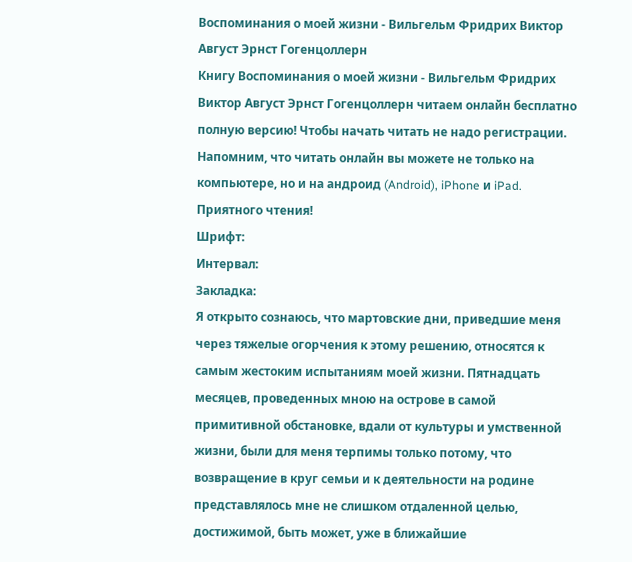Воспоминания о моей жизни - Вильгельм Фридрих Виктор Август Эрнст Гогенцоллерн
Книгу Воспоминания о моей жизни - Вильгельм Фридрих Виктор Август Эрнст Гогенцоллерн читаем онлайн бесплатно полную версию! Чтобы начать читать не надо регистрации. Напомним, что читать онлайн вы можете не только на компьютере, но и на андроид (Android), iPhone и iPad. Приятного чтения!
Шрифт:
Интервал:
Закладка:
Я открыто сознаюсь, что мартовские дни, приведшие меня через тяжелые огорчения к этому решению, относятся к самым жестоким испытаниям моей жизни. Пятнадцать месяцев, проведенных мною на острове в самой примитивной обстановке, вдали от культуры и умственной жизни, были для меня терпимы только потому, что возвращение в круг семьи и к деятельности на родине представлялось мне не слишком отдаленной целью, достижимой, быть может, уже в ближайшие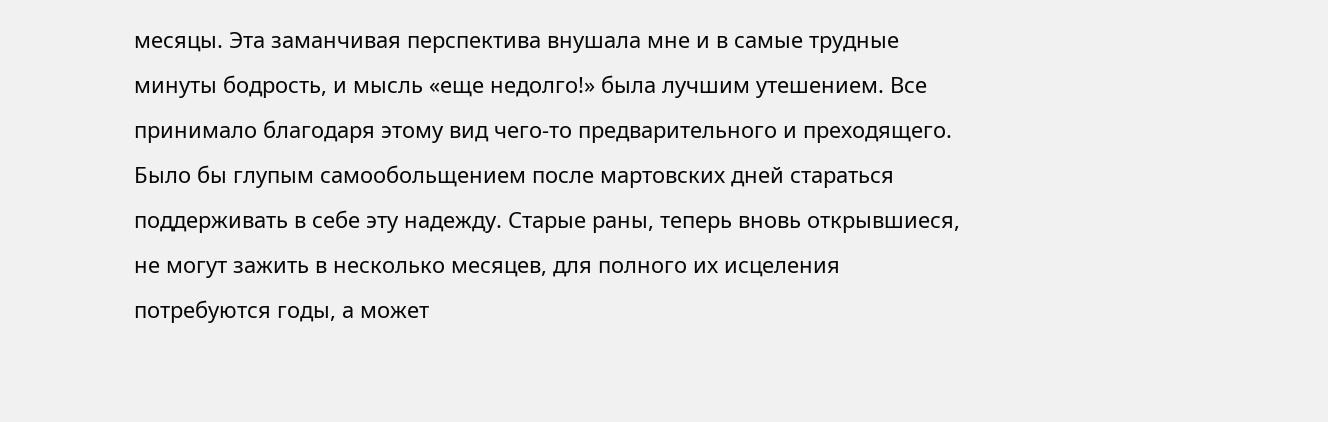месяцы. Эта заманчивая перспектива внушала мне и в самые трудные минуты бодрость, и мысль «еще недолго!» была лучшим утешением. Все принимало благодаря этому вид чего-то предварительного и преходящего.
Было бы глупым самообольщением после мартовских дней стараться поддерживать в себе эту надежду. Старые раны, теперь вновь открывшиеся, не могут зажить в несколько месяцев, для полного их исцеления потребуются годы, а может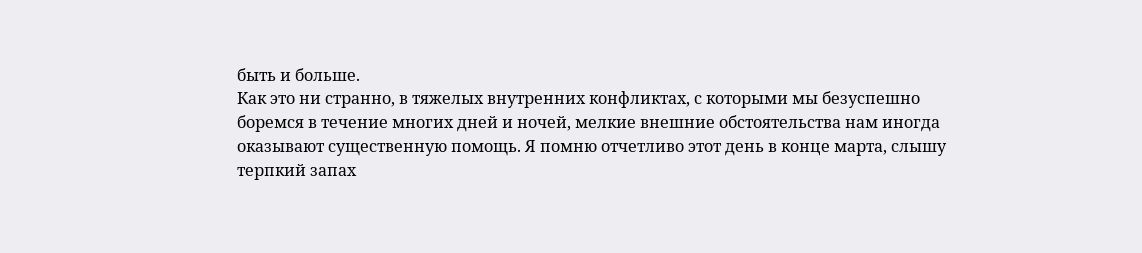быть и больше.
Как это ни странно, в тяжелых внутренних конфликтах, с которыми мы безуспешно боремся в течение многих дней и ночей, мелкие внешние обстоятельства нам иногда оказывают существенную помощь. Я помню отчетливо этот день в конце марта, слышу терпкий запах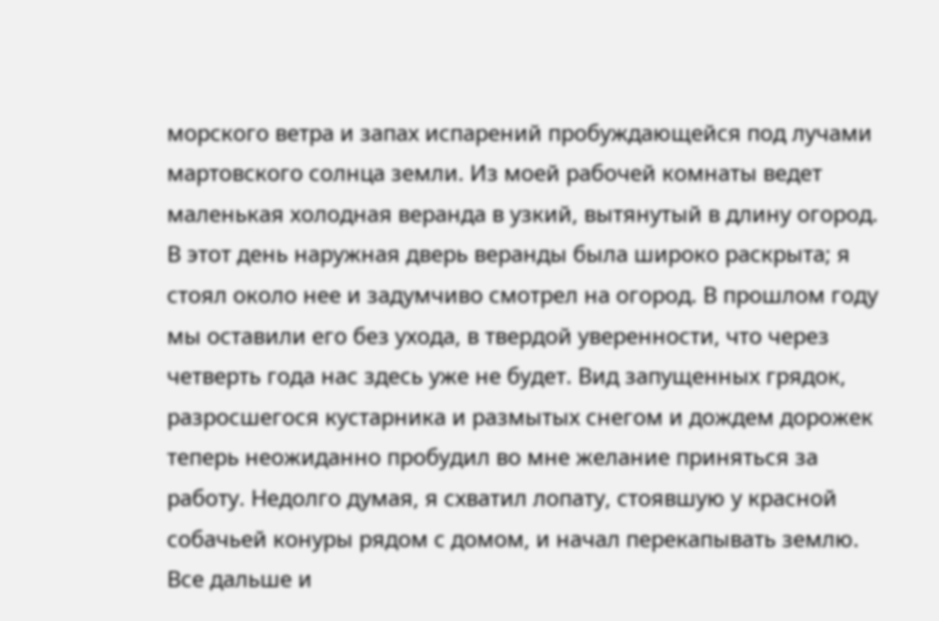морского ветра и запах испарений пробуждающейся под лучами мартовского солнца земли. Из моей рабочей комнаты ведет маленькая холодная веранда в узкий, вытянутый в длину огород. В этот день наружная дверь веранды была широко раскрыта; я стоял около нее и задумчиво смотрел на огород. В прошлом году мы оставили его без ухода, в твердой уверенности, что через четверть года нас здесь уже не будет. Вид запущенных грядок, разросшегося кустарника и размытых снегом и дождем дорожек теперь неожиданно пробудил во мне желание приняться за работу. Недолго думая, я схватил лопату, стоявшую у красной собачьей конуры рядом с домом, и начал перекапывать землю. Все дальше и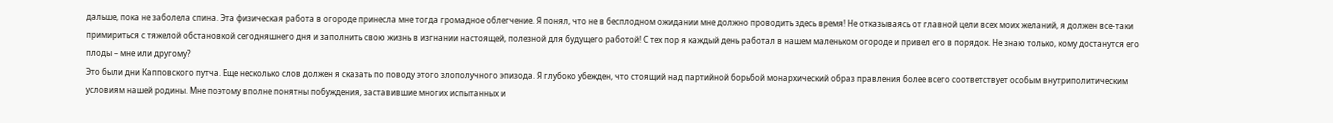дальше, пока не заболела спина. Эта физическая работа в огороде принесла мне тогда громадное облегчение. Я понял, что не в бесплодном ожидании мне должно проводить здесь время! Не отказываясь от главной цели всех моих желаний, я должен все-таки примириться с тяжелой обстановкой сегодняшнего дня и заполнить свою жизнь в изгнании настоящей, полезной для будущего работой! С тех пор я каждый день работал в нашем маленьком огороде и привел его в порядок. Не знаю только, кому достанутся его плоды – мне или другому?
Это были дни Капповского путча. Еще несколько слов должен я сказать по поводу этого злополучного эпизода. Я глубоко убежден, что стоящий над партийной борьбой монархический образ правления более всего соответствует особым внутриполитическим условиям нашей родины. Мне поэтому вполне понятны побуждения, заставившие многих испытанных и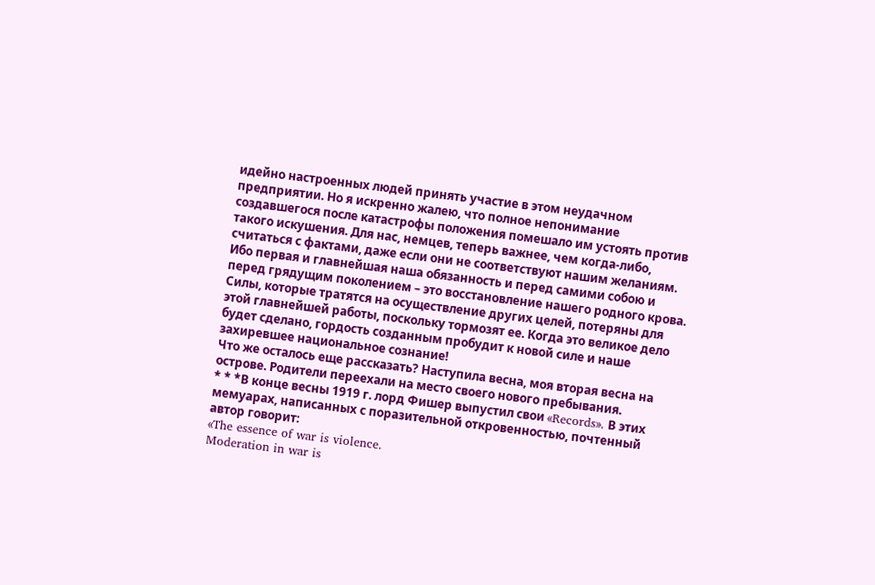идейно настроенных людей принять участие в этом неудачном предприятии. Но я искренно жалею, что полное непонимание создавшегося после катастрофы положения помешало им устоять против такого искушения. Для нас, немцев, теперь важнее, чем когда-либо, считаться с фактами, даже если они не соответствуют нашим желаниям. Ибо первая и главнейшая наша обязанность и перед самими собою и перед грядущим поколением – это восстановление нашего родного крова. Силы, которые тратятся на осуществление других целей, потеряны для этой главнейшей работы, поскольку тормозят ее. Когда это великое дело будет сделано, гордость созданным пробудит к новой силе и наше захиревшее национальное сознание!
Что же осталось еще рассказать? Наступила весна, моя вторая весна на острове. Родители переехали на место своего нового пребывания.
* * *В конце весны 1919 г. лорд Фишер выпустил свои «Records». В этих мемуарах, написанных с поразительной откровенностью, почтенный автор говорит:
«The essence of war is violence.
Moderation in war is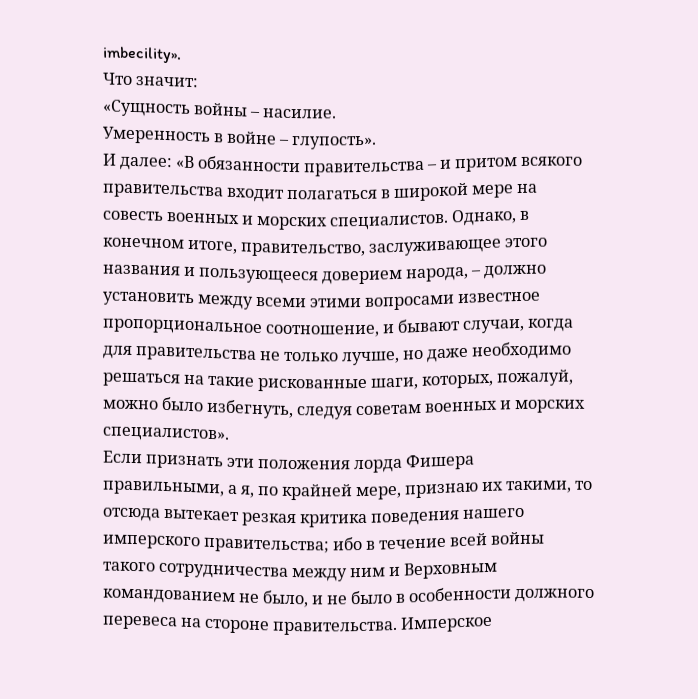imbecility».
Что значит:
«Сущность войны – насилие.
Умеренность в войне – глупость».
И далее: «В обязанности правительства – и притом всякого правительства входит полагаться в широкой мере на совесть военных и морских специалистов. Однако, в конечном итоге, правительство, заслуживающее этого названия и пользующееся доверием народа, – должно установить между всеми этими вопросами известное пропорциональное соотношение, и бывают случаи, когда для правительства не только лучше, но даже необходимо решаться на такие рискованные шаги, которых, пожалуй, можно было избегнуть, следуя советам военных и морских специалистов».
Если признать эти положения лорда Фишера правильными, а я, по крайней мере, признаю их такими, то отсюда вытекает резкая критика поведения нашего имперского правительства; ибо в течение всей войны такого сотрудничества между ним и Верховным командованием не было, и не было в особенности должного перевеса на стороне правительства. Имперское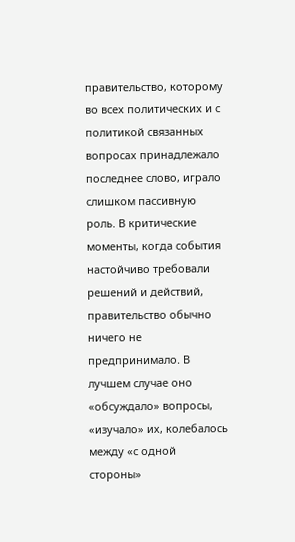правительство, которому во всех политических и с политикой связанных вопросах принадлежало последнее слово, играло слишком пассивную роль. В критические моменты, когда события настойчиво требовали решений и действий, правительство обычно ничего не предпринимало. В лучшем случае оно «обсуждало» вопросы, «изучало» их, колебалось между «с одной стороны»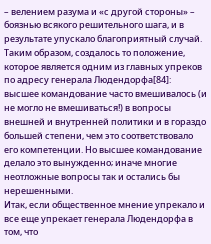– велением разума и «с другой стороны» – боязнью всякого решительного шага, и в результате упускало благоприятный случай. Таким образом, создалось то положение, которое является одним из главных упреков по адресу генерала Людендорфа[84]: высшее командование часто вмешивалось (и не могло не вмешиваться!) в вопросы внешней и внутренней политики и в гораздо большей степени, чем это соответствовало его компетенции. Но высшее командование делало это вынужденно; иначе многие неотложные вопросы так и остались бы нерешенными.
Итак, если общественное мнение упрекало и все еще упрекает генерала Людендорфа в том, что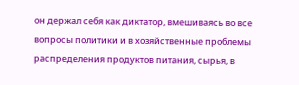он держал себя как диктатор, вмешиваясь во все вопросы политики и в хозяйственные проблемы распределения продуктов питания, сырья, в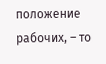положение рабочих, – то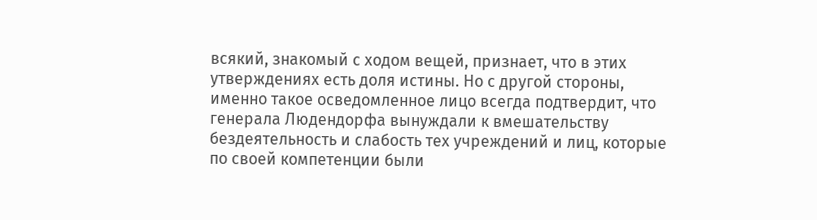всякий, знакомый с ходом вещей, признает, что в этих утверждениях есть доля истины. Но с другой стороны, именно такое осведомленное лицо всегда подтвердит, что генерала Людендорфа вынуждали к вмешательству бездеятельность и слабость тех учреждений и лиц, которые по своей компетенции были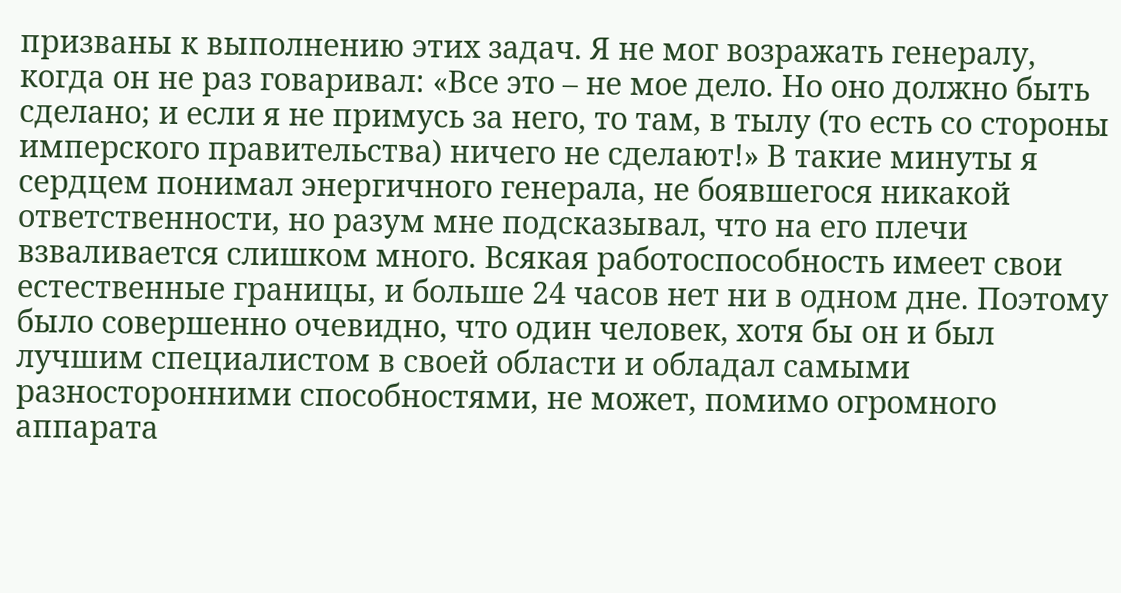призваны к выполнению этих задач. Я не мог возражать генералу, когда он не раз говаривал: «Все это – не мое дело. Но оно должно быть сделано; и если я не примусь за него, то там, в тылу (то есть со стороны имперского правительства) ничего не сделают!» В такие минуты я сердцем понимал энергичного генерала, не боявшегося никакой ответственности, но разум мне подсказывал, что на его плечи взваливается слишком много. Всякая работоспособность имеет свои естественные границы, и больше 24 часов нет ни в одном дне. Поэтому было совершенно очевидно, что один человек, хотя бы он и был лучшим специалистом в своей области и обладал самыми разносторонними способностями, не может, помимо огромного аппарата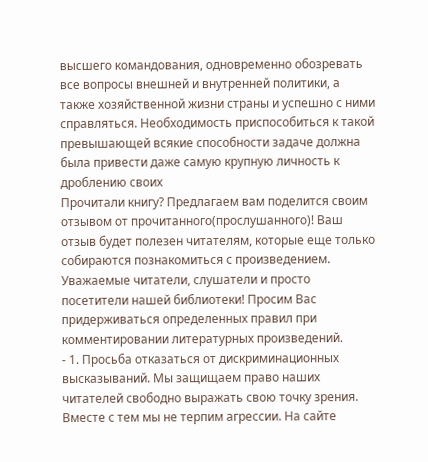высшего командования, одновременно обозревать все вопросы внешней и внутренней политики, а также хозяйственной жизни страны и успешно с ними справляться. Необходимость приспособиться к такой превышающей всякие способности задаче должна была привести даже самую крупную личность к дроблению своих
Прочитали книгу? Предлагаем вам поделится своим отзывом от прочитанного(прослушанного)! Ваш отзыв будет полезен читателям, которые еще только собираются познакомиться с произведением.
Уважаемые читатели, слушатели и просто посетители нашей библиотеки! Просим Вас придерживаться определенных правил при комментировании литературных произведений.
- 1. Просьба отказаться от дискриминационных высказываний. Мы защищаем право наших читателей свободно выражать свою точку зрения. Вместе с тем мы не терпим агрессии. На сайте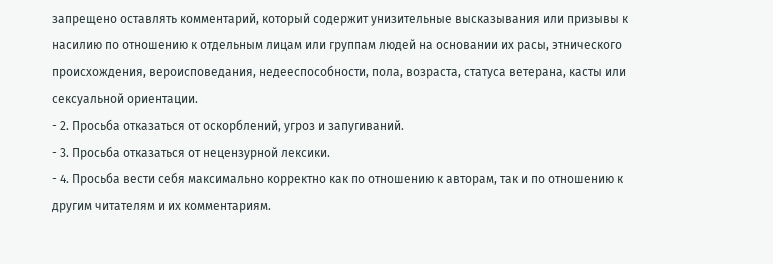запрещено оставлять комментарий, который содержит унизительные высказывания или призывы к насилию по отношению к отдельным лицам или группам людей на основании их расы, этнического происхождения, вероисповедания, недееспособности, пола, возраста, статуса ветерана, касты или сексуальной ориентации.
- 2. Просьба отказаться от оскорблений, угроз и запугиваний.
- 3. Просьба отказаться от нецензурной лексики.
- 4. Просьба вести себя максимально корректно как по отношению к авторам, так и по отношению к другим читателям и их комментариям.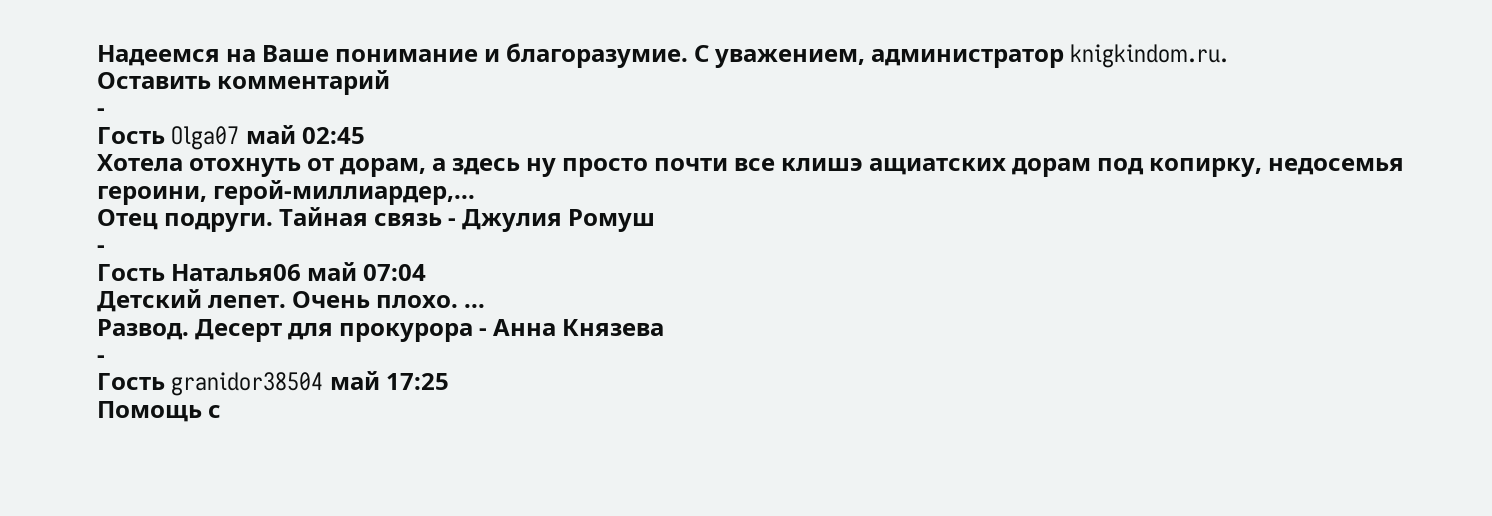Надеемся на Ваше понимание и благоразумие. С уважением, администратор knigkindom.ru.
Оставить комментарий
-
Гость Olga07 май 02:45
Хотела отохнуть от дорам, а здесь ну просто почти все клишэ ащиатских дорам под копирку, недосемья героини, герой-миллиардер,...
Отец подруги. Тайная связь - Джулия Ромуш
-
Гость Наталья06 май 07:04
Детский лепет. Очень плохо. ...
Развод. Десерт для прокурора - Анна Князева
-
Гость granidor38504 май 17:25
Помощь с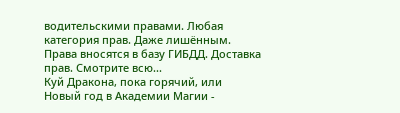водительскими правами. Любая категория прав. Даже лишённым. Права вносятся в базу ГИБДД. Доставка прав. Смотрите всю...
Куй Дракона, пока горячий, или Новый год в Академии Магии -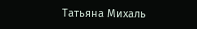Татьяна Михаль